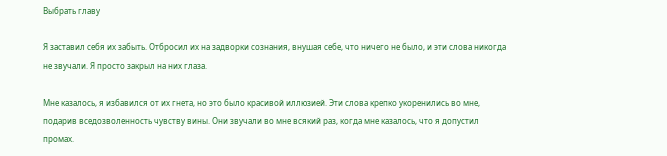Выбрать главу

Я заставил себя их забыть. Отбросил их на задворки сознания, внушая себе, что ничего не было, и эти слова никогда не звучали. Я просто закрыл на них глаза.

Мне казалось, я избавился от их гнета, но это было красивой иллюзией. Эти слова крепко укоренились во мне, подарив вседозволенность чувству вины. Они звучали во мне всякий раз, когда мне казалось, что я допустил промах.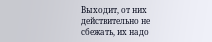Выходит, от них действительно не сбежать, их надо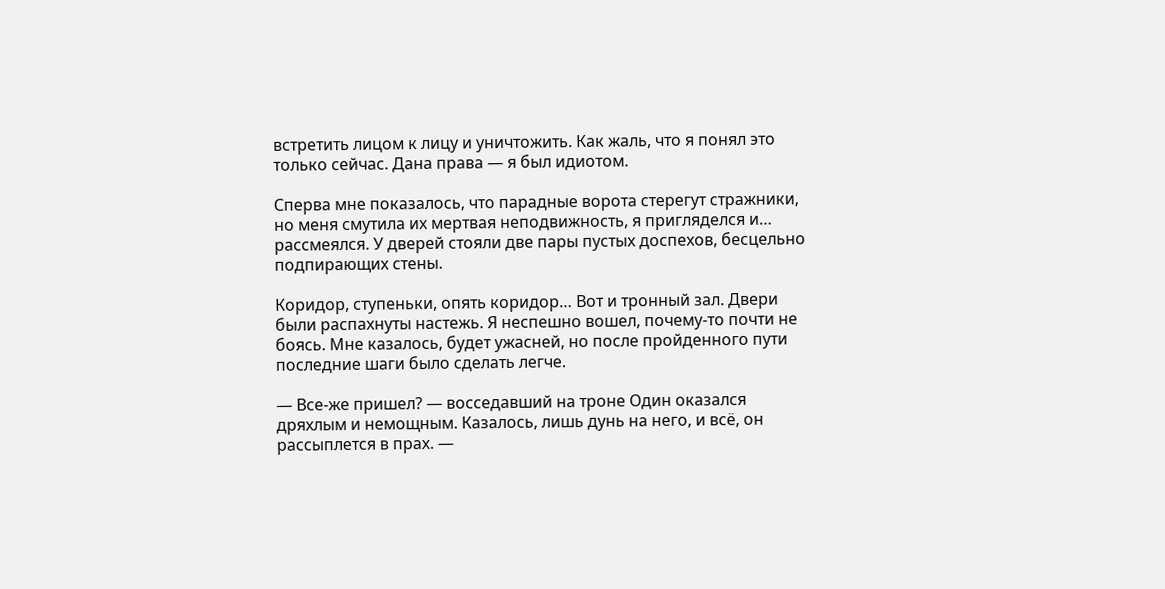встретить лицом к лицу и уничтожить. Как жаль, что я понял это только сейчас. Дана права — я был идиотом.

Сперва мне показалось, что парадные ворота стерегут стражники, но меня смутила их мертвая неподвижность, я пригляделся и… рассмеялся. У дверей стояли две пары пустых доспехов, бесцельно подпирающих стены.

Коридор, ступеньки, опять коридор… Вот и тронный зал. Двери были распахнуты настежь. Я неспешно вошел, почему-то почти не боясь. Мне казалось, будет ужасней, но после пройденного пути последние шаги было сделать легче.

— Все-же пришел? — восседавший на троне Один оказался дряхлым и немощным. Казалось, лишь дунь на него, и всё, он рассыплется в прах. —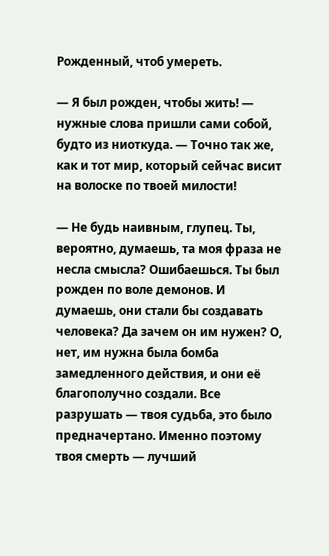Рожденный, чтоб умереть.

— Я был рожден, чтобы жить! — нужные слова пришли сами собой, будто из ниоткуда. — Точно так же, как и тот мир, который сейчас висит на волоске по твоей милости!

— Не будь наивным, глупец. Ты, вероятно, думаешь, та моя фраза не несла смысла? Ошибаешься. Ты был рожден по воле демонов. И думаешь, они стали бы создавать человека? Да зачем он им нужен? О, нет, им нужна была бомба замедленного действия, и они её благополучно создали. Все разрушать — твоя судьба, это было предначертано. Именно поэтому твоя смерть — лучший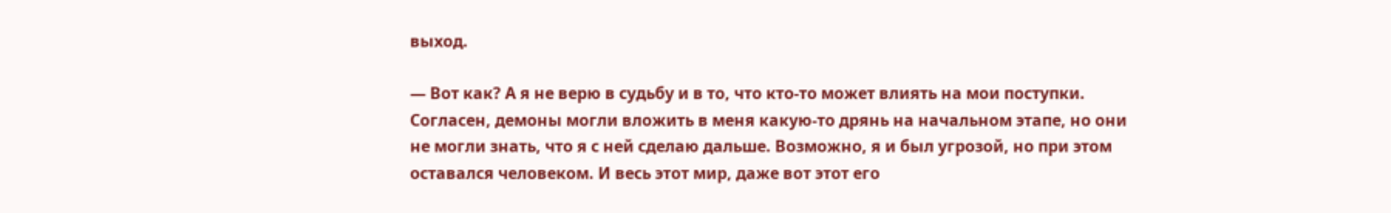выход.

— Вот как? А я не верю в судьбу и в то, что кто-то может влиять на мои поступки. Согласен, демоны могли вложить в меня какую-то дрянь на начальном этапе, но они не могли знать, что я с ней сделаю дальше. Возможно, я и был угрозой, но при этом оставался человеком. И весь этот мир, даже вот этот его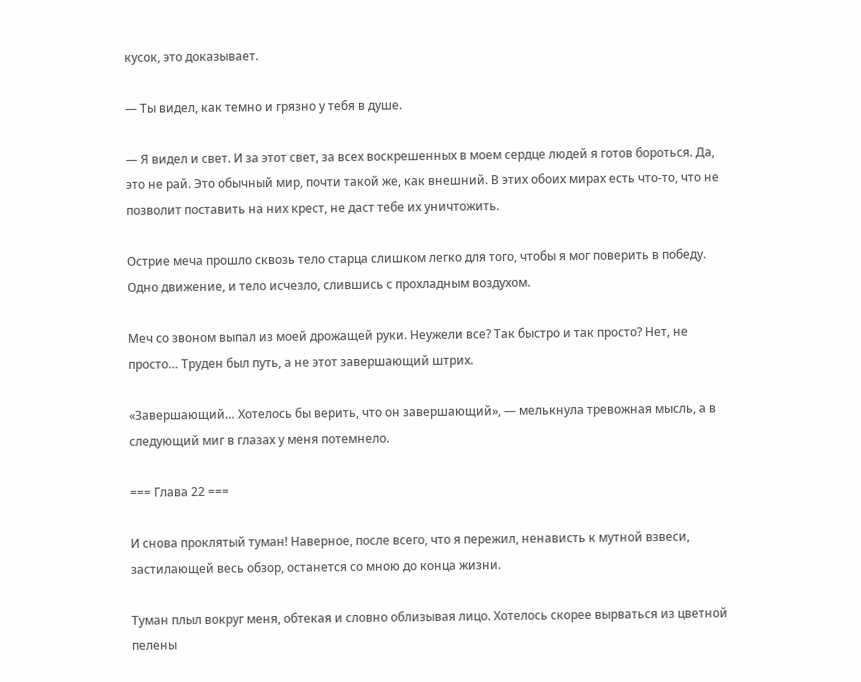кусок, это доказывает.

— Ты видел, как темно и грязно у тебя в душе.

— Я видел и свет. И за этот свет, за всех воскрешенных в моем сердце людей я готов бороться. Да, это не рай. Это обычный мир, почти такой же, как внешний. В этих обоих мирах есть что-то, что не позволит поставить на них крест, не даст тебе их уничтожить.

Острие меча прошло сквозь тело старца слишком легко для того, чтобы я мог поверить в победу. Одно движение, и тело исчезло, слившись с прохладным воздухом.

Меч со звоном выпал из моей дрожащей руки. Неужели все? Так быстро и так просто? Нет, не просто… Труден был путь, а не этот завершающий штрих.

«Завершающий… Хотелось бы верить, что он завершающий», — мелькнула тревожная мысль, а в следующий миг в глазах у меня потемнело.

=== Глава 22 ===

И снова проклятый туман! Наверное, после всего, что я пережил, ненависть к мутной взвеси, застилающей весь обзор, останется со мною до конца жизни.

Туман плыл вокруг меня, обтекая и словно облизывая лицо. Хотелось скорее вырваться из цветной пелены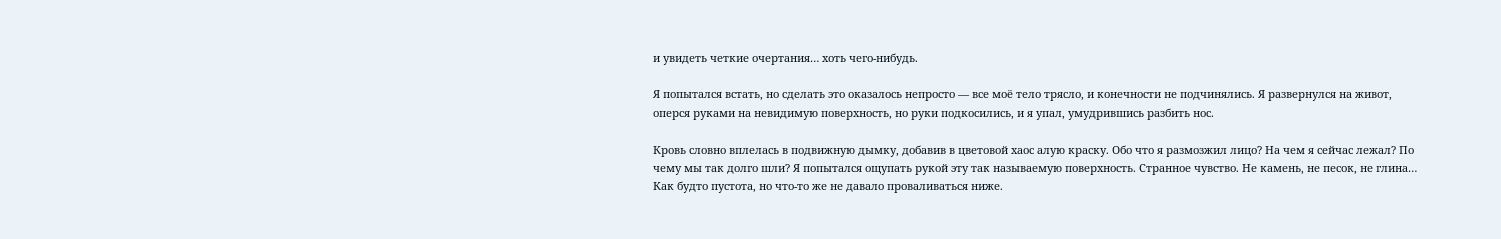и увидеть четкие очертания… хоть чего-нибудь.

Я попытался встать, но сделать это оказалось непросто — все моё тело трясло, и конечности не подчинялись. Я развернулся на живот, оперся руками на невидимую поверхность, но руки подкосились, и я упал, умудрившись разбить нос.

Кровь словно вплелась в подвижную дымку, добавив в цветовой хаос алую краску. Обо что я размозжил лицо? На чем я сейчас лежал? По чему мы так долго шли? Я попытался ощупать рукой эту так называемую поверхность. Странное чувство. Не камень, не песок, не глина… Как будто пустота, но что-то же не давало проваливаться ниже.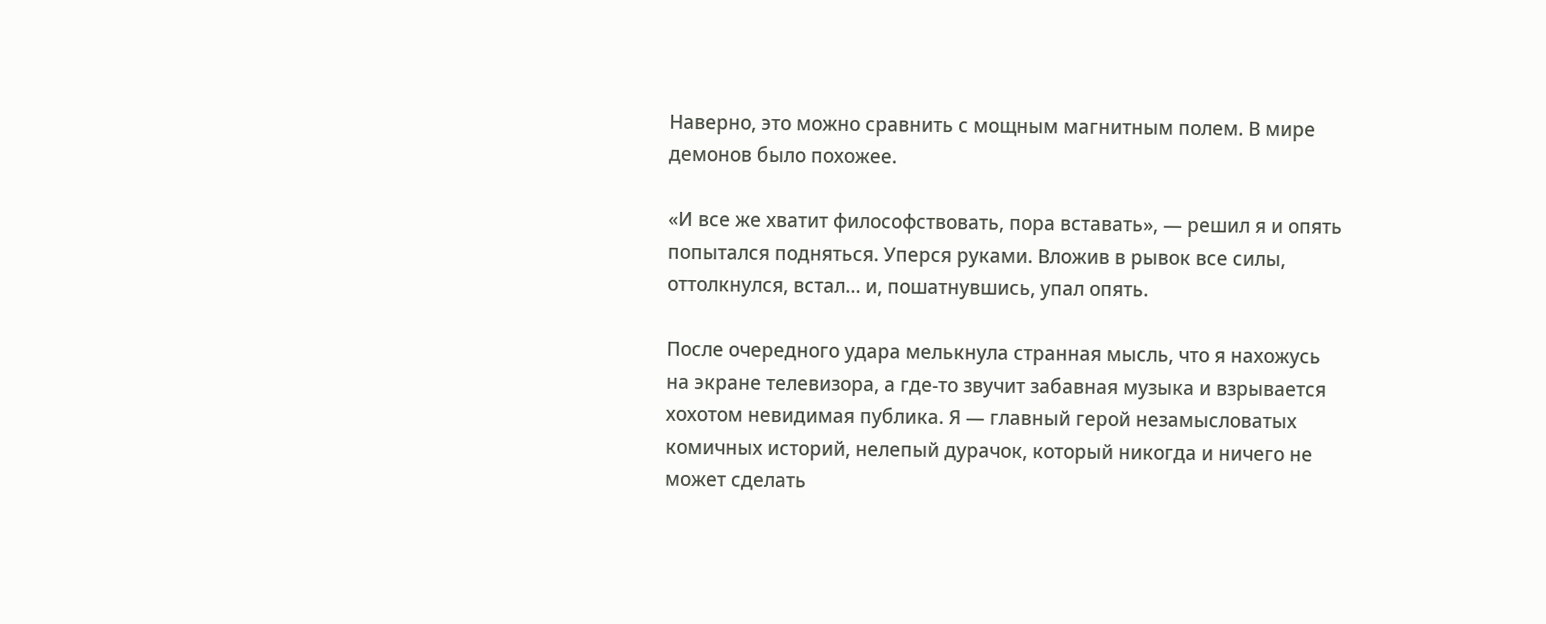Наверно, это можно сравнить с мощным магнитным полем. В мире демонов было похожее.

«И все же хватит философствовать, пора вставать», — решил я и опять попытался подняться. Уперся руками. Вложив в рывок все силы, оттолкнулся, встал… и, пошатнувшись, упал опять.

После очередного удара мелькнула странная мысль, что я нахожусь на экране телевизора, а где-то звучит забавная музыка и взрывается хохотом невидимая публика. Я — главный герой незамысловатых комичных историй, нелепый дурачок, который никогда и ничего не может сделать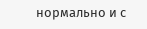нормально и с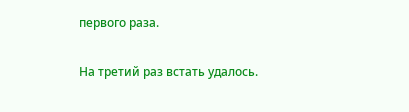первого раза.

На третий раз встать удалось.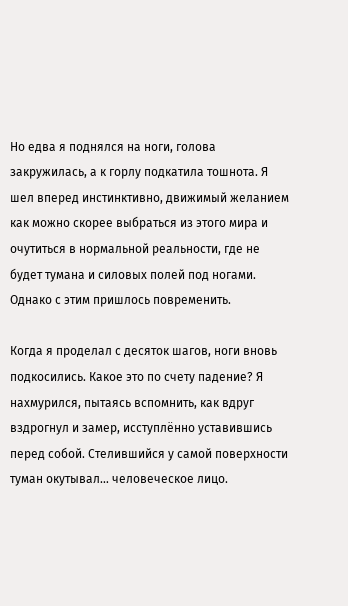Но едва я поднялся на ноги, голова закружилась, а к горлу подкатила тошнота. Я шел вперед инстинктивно, движимый желанием как можно скорее выбраться из этого мира и очутиться в нормальной реальности, где не будет тумана и силовых полей под ногами. Однако с этим пришлось повременить.

Когда я проделал с десяток шагов, ноги вновь подкосились. Какое это по счету падение? Я нахмурился, пытаясь вспомнить, как вдруг вздрогнул и замер, исступлённо уставившись перед собой. Стелившийся у самой поверхности туман окутывал… человеческое лицо.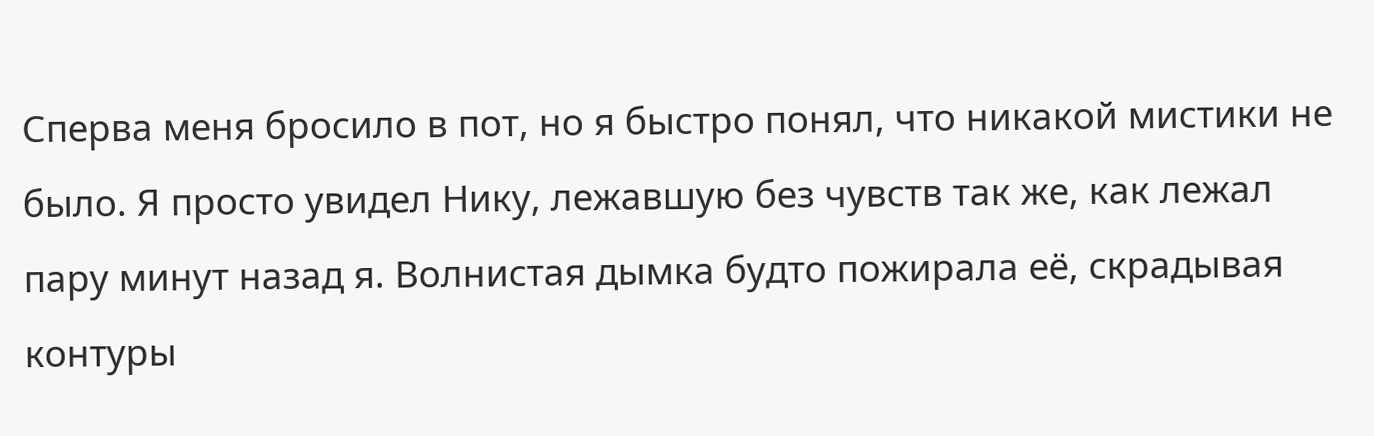Сперва меня бросило в пот, но я быстро понял, что никакой мистики не было. Я просто увидел Нику, лежавшую без чувств так же, как лежал пару минут назад я. Волнистая дымка будто пожирала её, скрадывая контуры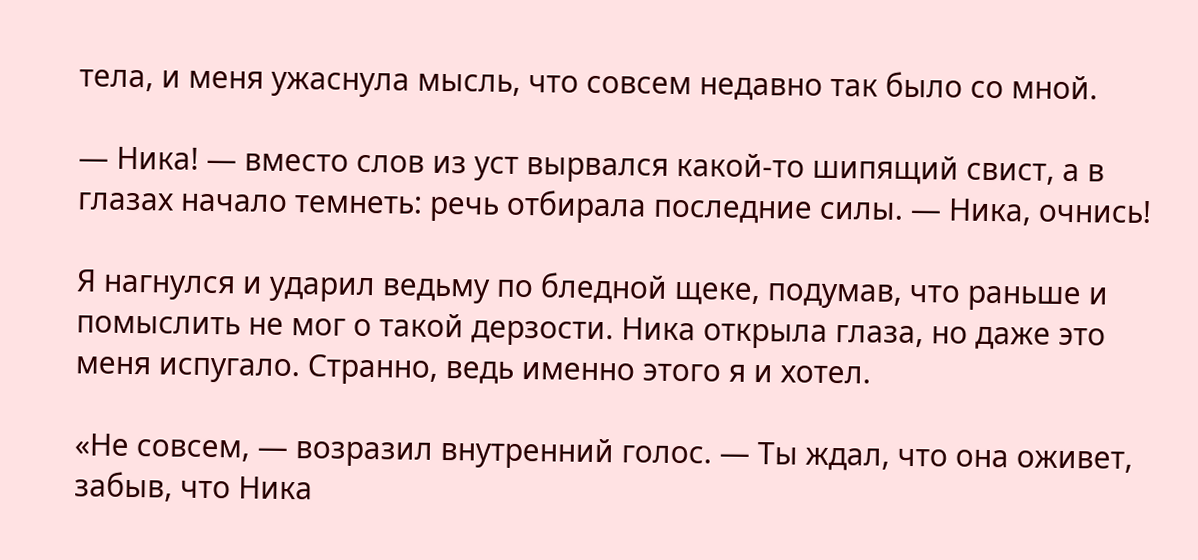тела, и меня ужаснула мысль, что совсем недавно так было со мной.

— Ника! — вместо слов из уст вырвался какой-то шипящий свист, а в глазах начало темнеть: речь отбирала последние силы. — Ника, очнись!

Я нагнулся и ударил ведьму по бледной щеке, подумав, что раньше и помыслить не мог о такой дерзости. Ника открыла глаза, но даже это меня испугало. Странно, ведь именно этого я и хотел.

«Не совсем, — возразил внутренний голос. — Ты ждал, что она оживет, забыв, что Ника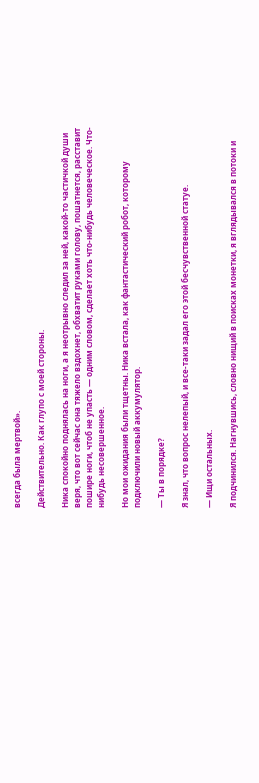всегда была мертвой».

Действительно. Как глупо с моей стороны.

Ника спокойно поднялась на ноги, а я неотрывно следил за ней, какой-то частичкой души веря, что вот сейчас она тяжело вздохнет, обхватит руками голову, пошатнется, расставит пошире ноги, чтоб не упасть — одним словом, сделает хоть что-нибудь человеческое. Что-нибудь несовершенное.

Но мои ожидания были тщетны. Ника встала, как фантастический робот, которому подключили новый аккумулятор.

— Ты в порядке?

Я знал, что вопрос нелепый, и все-таки задал его этой бесчувственной статуе.

— Ищи остальных.

Я подчинился. Нагнувшись, словно нищий в поисках монетки, я вглядывался в потоки и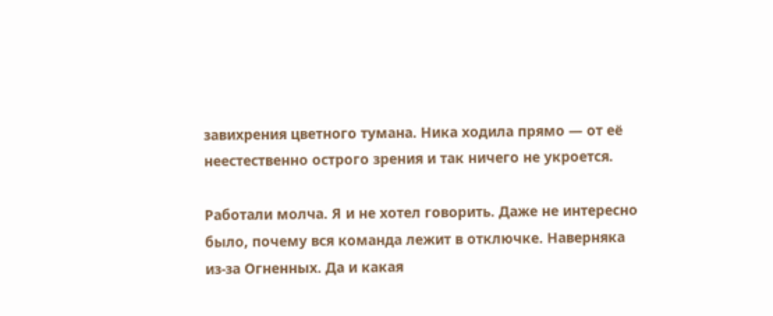завихрения цветного тумана. Ника ходила прямо — от её неестественно острого зрения и так ничего не укроется.

Работали молча. Я и не хотел говорить. Даже не интересно было, почему вся команда лежит в отключке. Наверняка из-за Огненных. Да и какая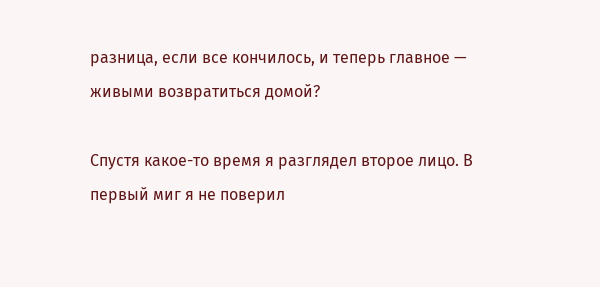разница, если все кончилось, и теперь главное — живыми возвратиться домой?

Спустя какое-то время я разглядел второе лицо. В первый миг я не поверил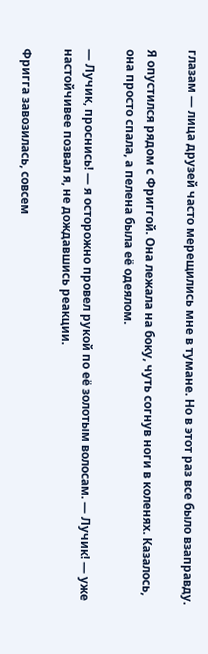глазам — лица друзей часто мерещились мне в тумане. Но в этот раз все было взаправду.

Я опустился рядом с Фриггой. Она лежала на боку, чуть согнув ноги в коленях. Казалось, она просто спала, а пелена была её одеялом.

— Лучик, проснись! — я осторожно провел рукой по её золотым волосам. — Лучик! — уже настойчивее позвал я, не дождавшись реакции.

Фригга завозилась, совсем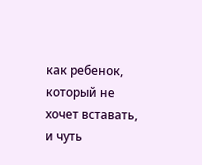как ребенок, который не хочет вставать, и чуть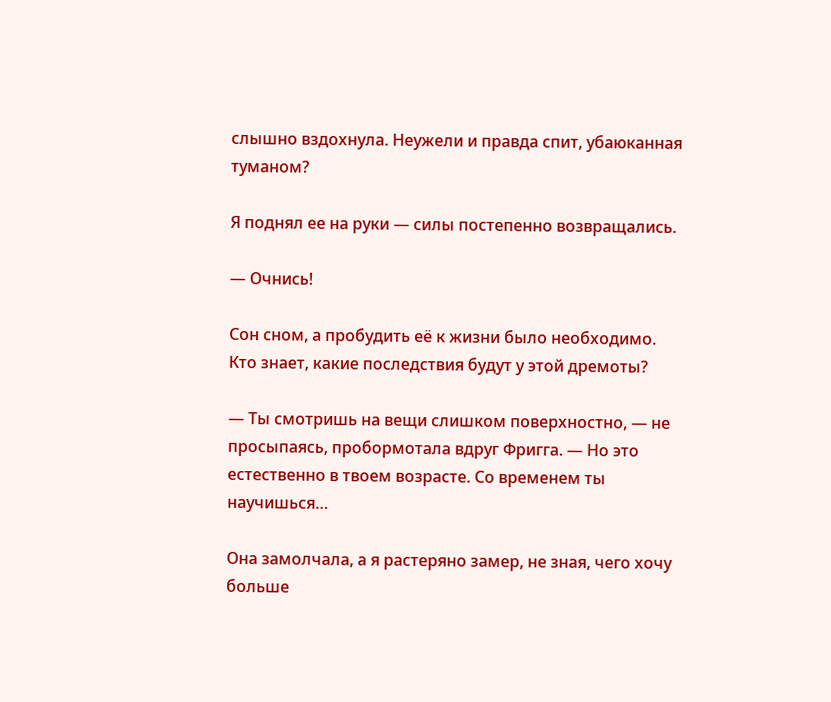слышно вздохнула. Неужели и правда спит, убаюканная туманом?

Я поднял ее на руки — силы постепенно возвращались.

— Очнись!

Сон сном, а пробудить её к жизни было необходимо. Кто знает, какие последствия будут у этой дремоты?

— Ты смотришь на вещи слишком поверхностно, — не просыпаясь, пробормотала вдруг Фригга. — Но это естественно в твоем возрасте. Со временем ты научишься…

Она замолчала, а я растеряно замер, не зная, чего хочу больше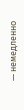— немедленно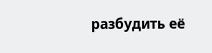разбудить её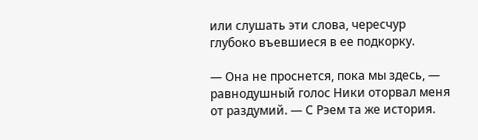или слушать эти слова, чересчур глубоко въевшиеся в ее подкорку.

— Она не проснется, пока мы здесь, — равнодушный голос Ники оторвал меня от раздумий. — С Рэем та же история.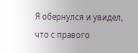Я обернулся и увидел, что с правого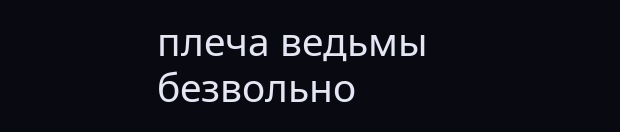плеча ведьмы безвольно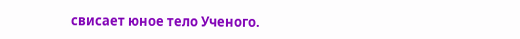свисает юное тело Ученого.